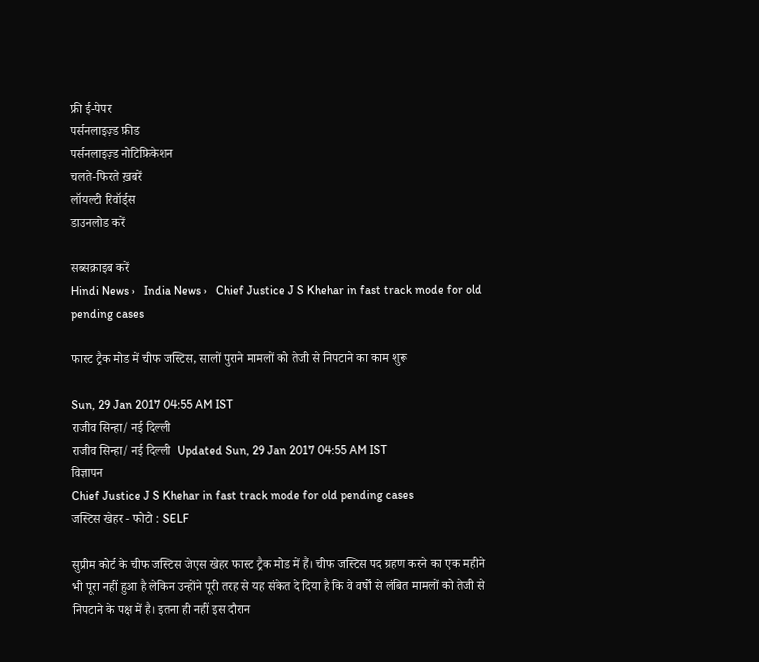फ्री ई-पेपर
पर्सनलाइज़्ड फ़ीड
पर्सनलाइज़्ड नोटिफ़िकेशन
चलते-फिरते ख़बरें
लॉयल्टी रिवॉर्ड्स
डाउनलोड करें

सब्सक्राइब करें
Hindi News ›   India News ›   Chief Justice J S Khehar in fast track mode for old pending cases

फास्ट ट्रैक मोड में चीफ जस्टिस, सालों पुराने मामलों को तेजी से निपटाने का काम शुरू

Sun, 29 Jan 2017 04:55 AM IST
राजीव सिन्हा/ नई दिल्ली
राजीव सिन्हा/ नई दिल्ली  Updated Sun, 29 Jan 2017 04:55 AM IST
विज्ञापन
Chief Justice J S Khehar in fast track mode for old pending cases
जस्टिस खेहर - फोटो : SELF

सुप्रीम कोर्ट के चीफ जस्टिस जेएस खेहर फास्ट ट्रैक मोड में हैं। चीफ जस्टिस पद ग्रहण करने का एक महीने भी पूरा नहीं हुआ है लेकिन उन्होंने पूरी तरह से यह संकेत दे दिया है कि वे वर्षों से लंबित मामलों को तेजी से निपटाने के पक्ष में है। इतना ही नहीं इस दौरान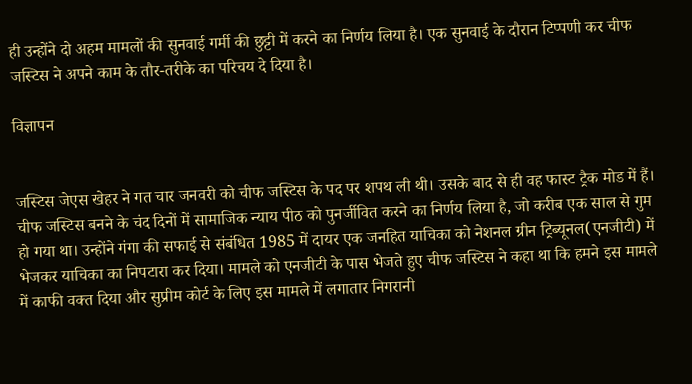ही उन्होंने दो अहम मामलों की सुनवाई गर्मी की छुट्टी में करने का निर्णय लिया है। एक सुनवाई के दौरान टिप्पणी कर चीफ जस्टिस ने अपने काम के तौर-तरीके का परिचय दे दिया है।

विज्ञापन


जस्टिस जेएस खेहर ने गत चार जनवरी को चीफ जस्टिस के पद पर शपथ ली थी। उसके बाद से ही वह फास्ट ट्रैक मोड में हैं। चीफ जस्टिस बनने के चंद दिनों में सामाजिक न्याय पीठ को पुनर्जीवित करने का निर्णय लिया है, जो करीब एक साल से गुम हो गया था। उन्होंने गंगा की सफाई से संबंधित 1985 में दायर एक जनहित याचिका को नेशनल ग्रीन ट्रिब्यूनल(एनजीटी) में भेजकर याचिका का निपटारा कर दिया। मामले को एनजीटी के पास भेजते हुए चीफ जस्टिस ने कहा था कि हमने इस मामले में काफी वक्त दिया और सुप्रीम कोर्ट के लिए इस मामले में लगातार निगरानी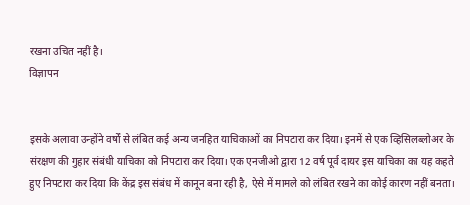रखना उचित नहीं है।
विज्ञापन


इसके अलावा उन्होंने वर्षों से लंबित कई अन्य जनहित याचिकाओं का निपटारा कर दिया। इनमें से एक व्हिसिलब्लोअर के संरक्षण की गुहार संबंधी याचिका को निपटारा कर दिया। एक एनजीओ द्वारा 12 वर्ष पूर्व दायर इस याचिका का यह कहते हुए निपटारा कर दिया कि केंद्र इस संबंध में कानून बना रही है, ऐसे में मामले को लंबित रखने का कोई कारण नहीं बनता।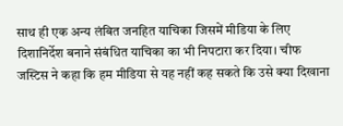साथ ही एक अन्य लंबित जनहित याचिका जिसमें मीडिया के लिए दिशानिर्देश बनाने संबंधित याचिका का भी निपटारा कर दिया। चीफ जस्टिस ने कहा कि हम मीडिया से यह नहीं कह सकते कि उसे क्या दिखाना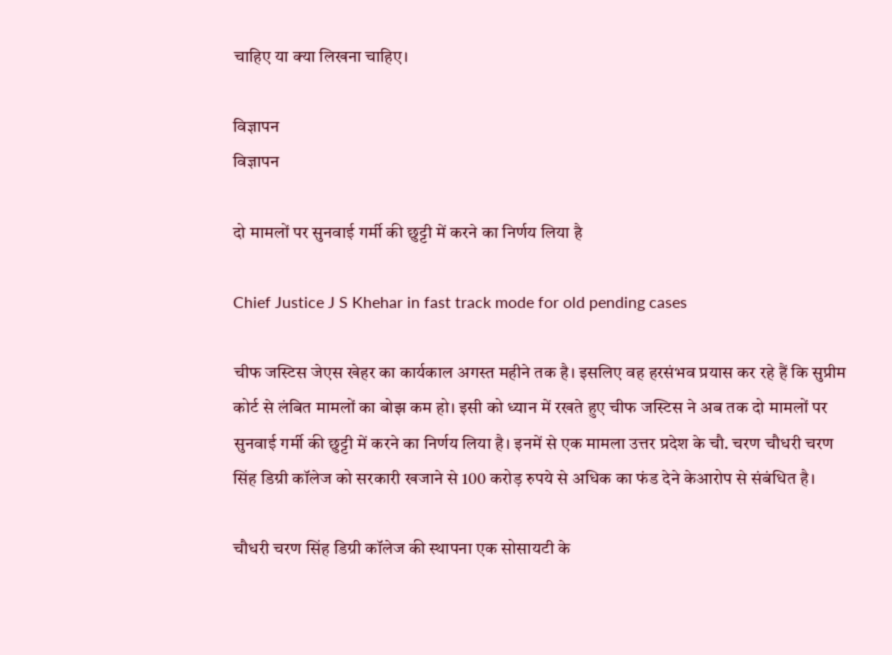चाहिए या क्या लिखना चाहिए।

विज्ञापन
विज्ञापन

दो मामलों पर सुनवाई गर्मी की छुट्टी में करने का निर्णय लिया है

Chief Justice J S Khehar in fast track mode for old pending cases

चीफ जस्टिस जेएस खेहर का कार्यकाल अगस्त महीने तक है। इसलिए वह हरसंभव प्रयास कर रहे हैं कि सुप्रीम कोर्ट से लंबित मामलों का बोझ कम हो। इसी को ध्यान में रखते हुए चीफ जस्टिस ने अब तक दो मामलों पर सुनवाई गर्मी की छुट्टी में करने का निर्णय लिया है। इनमें से एक मामला उत्तर प्रदेश के चौ. चरण चौधरी चरण सिंह डिग्री कॉलेज को सरकारी खजाने से 100 करोड़ रुपये से अधिक का फंड देने केआरोप से संबंधित है।

चौधरी चरण सिंह डिग्री कॉलेज की स्थापना एक सोसायटी के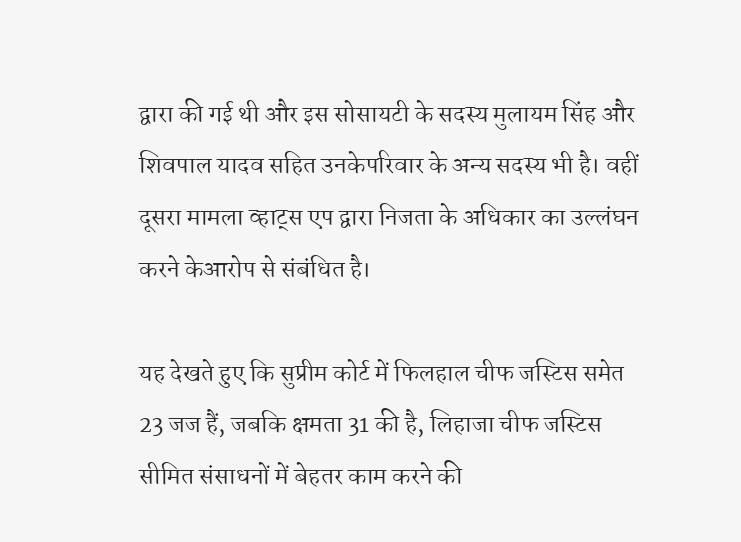द्वारा की गई थी और इस सोसायटी के सदस्य मुलायम सिंह और शिवपाल यादव सहित उनकेपरिवार के अन्य सदस्य भी है। वहीं दूसरा मामला व्हाट्स एप द्वारा निजता के अधिकार का उल्लंघन करने केआरोप से संबंधित है।

यह देखते हुए कि सुप्रीम कोर्ट में फिलहाल चीफ जस्टिस समेत 23 जज हैं, जबकि क्षमता 31 की है, लिहाजा चीफ जस्टिस सीमित संसाधनों में बेहतर काम करने की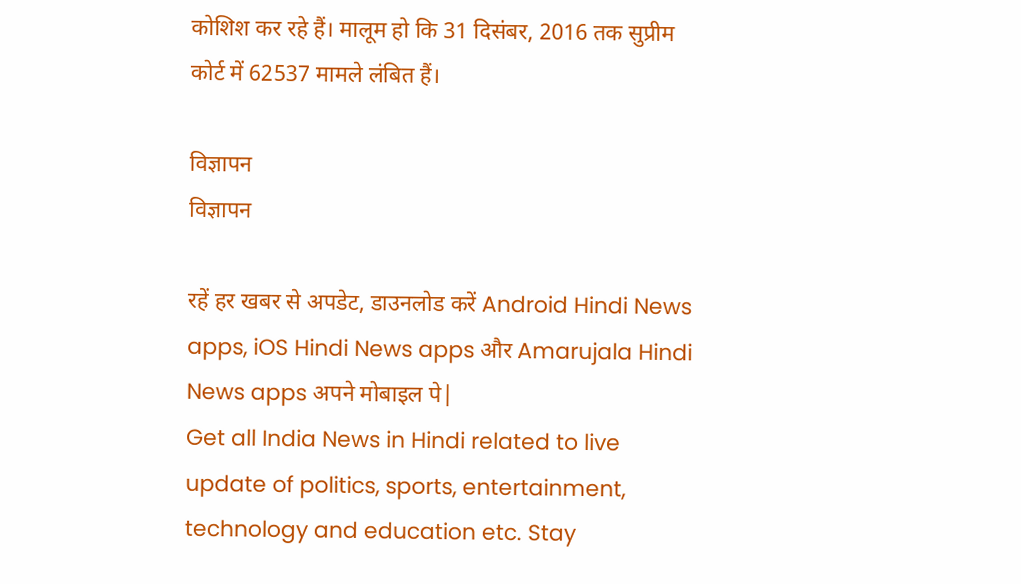कोशिश कर रहे हैं। मालूम हो कि 31 दिसंबर, 2016 तक सुप्रीम कोर्ट में 62537 मामले लंबित हैं।

विज्ञापन
विज्ञापन

रहें हर खबर से अपडेट, डाउनलोड करें Android Hindi News apps, iOS Hindi News apps और Amarujala Hindi News apps अपने मोबाइल पे|
Get all India News in Hindi related to live update of politics, sports, entertainment, technology and education etc. Stay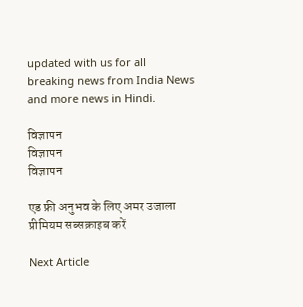updated with us for all breaking news from India News and more news in Hindi.

विज्ञापन
विज्ञापन
विज्ञापन

एड फ्री अनुभव के लिए अमर उजाला प्रीमियम सब्सक्राइब करें

Next Article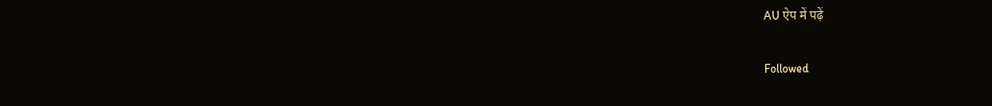AU ऐप में पढ़ें

Followed